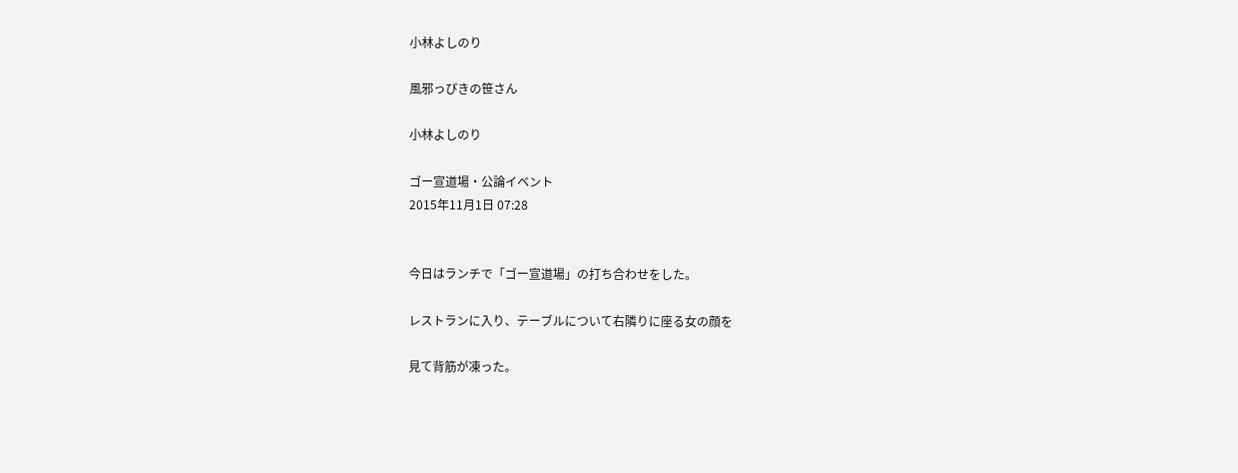小林よしのり

風邪っぴきの笹さん

小林よしのり

ゴー宣道場・公論イベント
2015年11月1日 07:28


今日はランチで「ゴー宣道場」の打ち合わせをした。

レストランに入り、テーブルについて右隣りに座る女の顔を

見て背筋が凍った。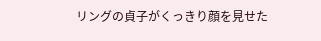リングの貞子がくっきり顔を見せた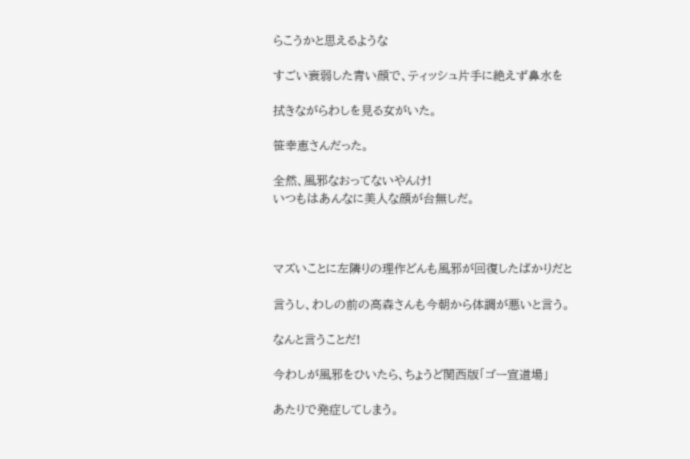らこうかと思えるような

すごい衰弱した青い顔で、ティッシュ片手に絶えず鼻水を

拭きながらわしを見る女がいた。

笹幸恵さんだった。

全然、風邪なおってないやんけ!
いつもはあんなに美人な顔が台無しだ。



マズいことに左隣りの理作どんも風邪が回復したばかりだと

言うし、わしの前の高森さんも今朝から体調が悪いと言う。

なんと言うことだ!

今わしが風邪をひいたら、ちょうど関西版「ゴー宣道場」

あたりで発症してしまう。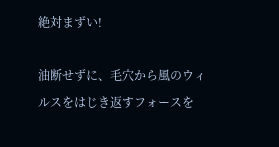絶対まずい!

油断せずに、毛穴から風のウィルスをはじき返すフォースを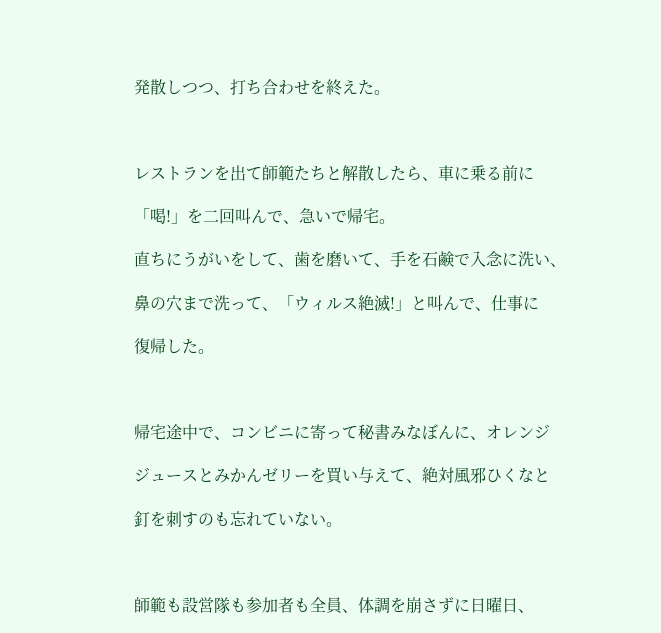発散しつつ、打ち合わせを終えた。



レストランを出て師範たちと解散したら、車に乗る前に

「喝!」を二回叫んで、急いで帰宅。

直ちにうがいをして、歯を磨いて、手を石鹸で入念に洗い、

鼻の穴まで洗って、「ウィルス絶滅!」と叫んで、仕事に

復帰した。



帰宅途中で、コンビニに寄って秘書みなぼんに、オレンジ

ジュースとみかんゼリーを買い与えて、絶対風邪ひくなと

釘を刺すのも忘れていない。



師範も設営隊も参加者も全員、体調を崩さずに日曜日、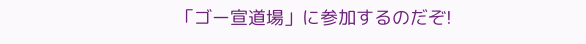「ゴー宣道場」に参加するのだぞ!